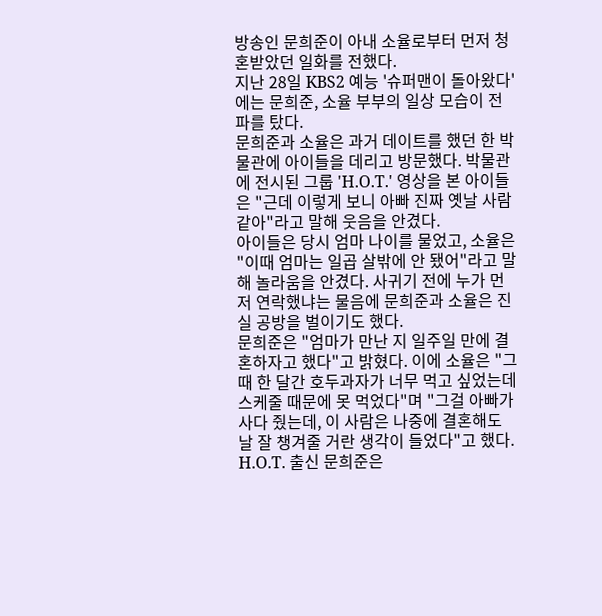방송인 문희준이 아내 소율로부터 먼저 청혼받았던 일화를 전했다.
지난 28일 KBS2 예능 '슈퍼맨이 돌아왔다'에는 문희준, 소율 부부의 일상 모습이 전파를 탔다.
문희준과 소율은 과거 데이트를 했던 한 박물관에 아이들을 데리고 방문했다. 박물관에 전시된 그룹 'H.O.T.' 영상을 본 아이들은 "근데 이렇게 보니 아빠 진짜 옛날 사람 같아"라고 말해 웃음을 안겼다.
아이들은 당시 엄마 나이를 물었고, 소율은 "이때 엄마는 일곱 살밖에 안 됐어"라고 말해 놀라움을 안겼다. 사귀기 전에 누가 먼저 연락했냐는 물음에 문희준과 소율은 진실 공방을 벌이기도 했다.
문희준은 "엄마가 만난 지 일주일 만에 결혼하자고 했다"고 밝혔다. 이에 소율은 "그때 한 달간 호두과자가 너무 먹고 싶었는데 스케줄 때문에 못 먹었다"며 "그걸 아빠가 사다 줬는데, 이 사람은 나중에 결혼해도 날 잘 챙겨줄 거란 생각이 들었다"고 했다.
H.O.T. 출신 문희준은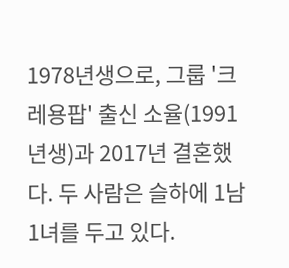1978년생으로, 그룹 '크레용팝' 출신 소율(1991년생)과 2017년 결혼했다. 두 사람은 슬하에 1남 1녀를 두고 있다.